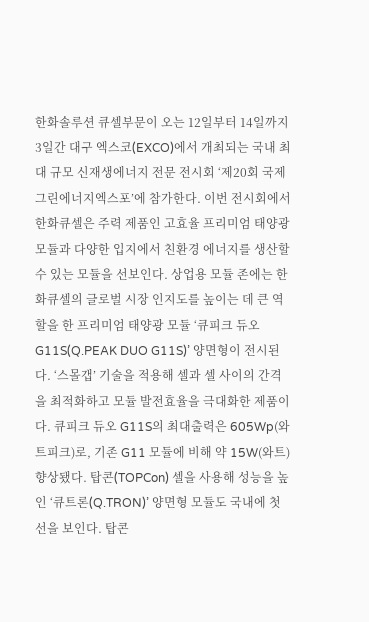한화솔루션 큐셀부문이 오는 12일부터 14일까지 3일간 대구 엑스코(EXCO)에서 개최되는 국내 최대 규모 신재생에너지 전문 전시회 ‘제20회 국제그린에너지엑스포’에 참가한다. 이번 전시회에서 한화큐셀은 주력 제품인 고효율 프리미엄 태양광 모듈과 다양한 입지에서 친환경 에너지를 생산할 수 있는 모듈을 선보인다. 상업용 모듈 존에는 한화큐셀의 글로벌 시장 인지도를 높이는 데 큰 역할을 한 프리미엄 태양광 모듈 ‘큐피크 듀오 G11S(Q.PEAK DUO G11S)’ 양면형이 전시된다. ‘스몰갭’ 기술을 적용해 셀과 셀 사이의 간격을 최적화하고 모듈 발전효율을 극대화한 제품이다. 큐피크 듀오 G11S의 최대출력은 605Wp(와트피크)로, 기존 G11 모듈에 비해 약 15W(와트) 향상됐다. 탑콘(TOPCon) 셀을 사용해 성능을 높인 ‘큐트론(Q.TRON)’ 양면형 모듈도 국내에 첫 선을 보인다. 탑콘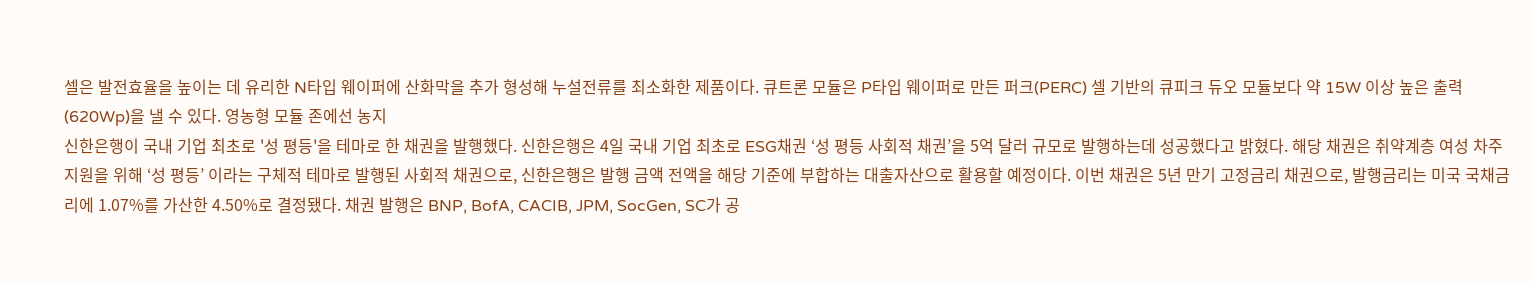셀은 발전효율을 높이는 데 유리한 N타입 웨이퍼에 산화막을 추가 형성해 누설전류를 최소화한 제품이다. 큐트론 모듈은 P타입 웨이퍼로 만든 퍼크(PERC) 셀 기반의 큐피크 듀오 모듈보다 약 15W 이상 높은 출력(620Wp)을 낼 수 있다. 영농형 모듈 존에선 농지
신한은행이 국내 기업 최초로 '성 평등'을 테마로 한 채권을 발행했다. 신한은행은 4일 국내 기업 최초로 ESG채권 ‘성 평등 사회적 채권’을 5억 달러 규모로 발행하는데 성공했다고 밝혔다. 해당 채권은 취약계층 여성 차주 지원을 위해 ‘성 평등’ 이라는 구체적 테마로 발행된 사회적 채권으로, 신한은행은 발행 금액 전액을 해당 기준에 부합하는 대출자산으로 활용할 예정이다. 이번 채권은 5년 만기 고정금리 채권으로, 발행금리는 미국 국채금리에 1.07%를 가산한 4.50%로 결정됐다. 채권 발행은 BNP, BofA, CACIB, JPM, SocGen, SC가 공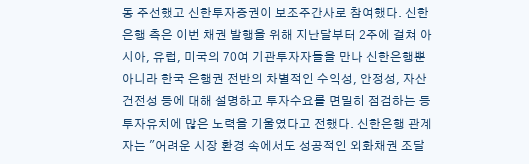동 주선했고 신한투자증권이 보조주간사로 참여했다. 신한은행 측은 이번 채권 발행을 위해 지난달부터 2주에 걸쳐 아시아, 유럽, 미국의 70여 기관투자자들을 만나 신한은행뿐 아니라 한국 은행권 전반의 차별적인 수익성, 안정성, 자산건전성 등에 대해 설명하고 투자수요를 면밀히 점검하는 등 투자유치에 많은 노력을 기울였다고 전했다. 신한은행 관계자는 "어려운 시장 환경 속에서도 성공적인 외화채권 조달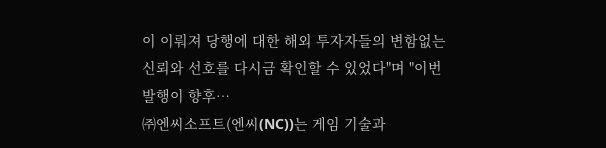이 이뤄져 당행에 대한 해외 투자자들의 변함없는 신뢰와 선호를 다시금 확인할 수 있었다"며 "이번 발행이 향후…
㈜엔씨소프트(엔씨(NC))는 게임 기술과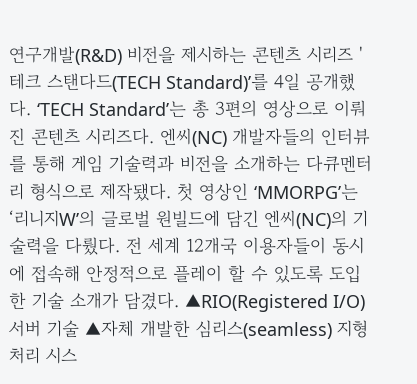연구개발(R&D) 비전을 제시하는 콘텐츠 시리즈 '테크 스탠다드(TECH Standard)’를 4일 공개했다. ‘TECH Standard’는 총 3편의 영상으로 이뤄진 콘텐츠 시리즈다. 엔씨(NC) 개발자들의 인터뷰를 통해 게임 기술력과 비전을 소개하는 다큐멘터리 형식으로 제작됐다. 첫 영상인 ‘MMORPG’는 ‘리니지W’의 글로벌 원빌드에 담긴 엔씨(NC)의 기술력을 다뤘다. 전 세계 12개국 이용자들이 동시에 접속해 안정적으로 플레이 할 수 있도록 도입한 기술 소개가 담겼다. ▲RIO(Registered I/O) 서버 기술 ▲자체 개발한 심리스(seamless) 지형 처리 시스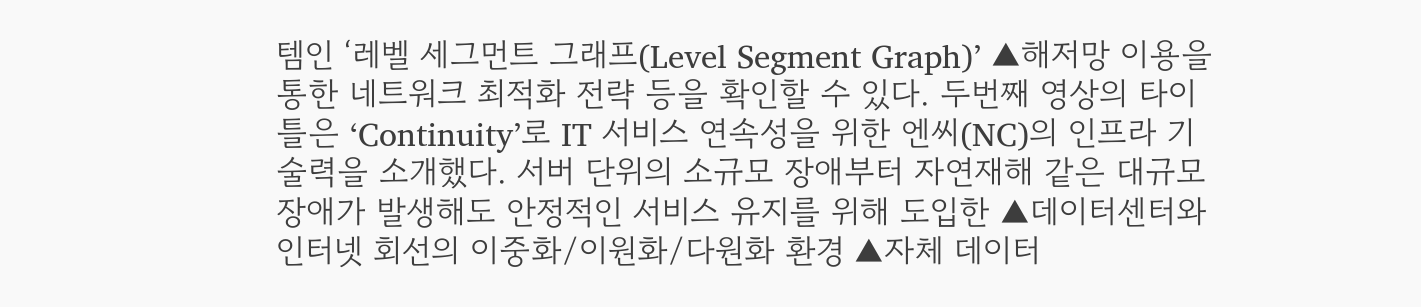템인 ‘레벨 세그먼트 그래프(Level Segment Graph)’ ▲해저망 이용을 통한 네트워크 최적화 전략 등을 확인할 수 있다. 두번째 영상의 타이틀은 ‘Continuity’로 IT 서비스 연속성을 위한 엔씨(NC)의 인프라 기술력을 소개했다. 서버 단위의 소규모 장애부터 자연재해 같은 대규모 장애가 발생해도 안정적인 서비스 유지를 위해 도입한 ▲데이터센터와 인터넷 회선의 이중화/이원화/다원화 환경 ▲자체 데이터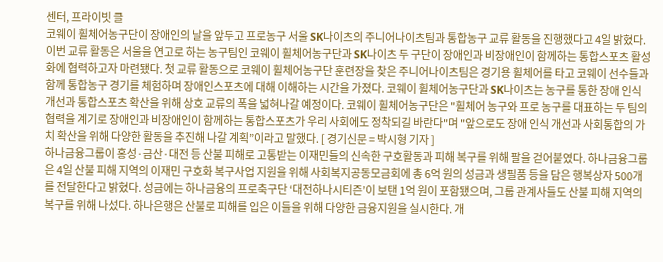센터, 프라이빗 클
코웨이 휠체어농구단이 장애인의 날을 앞두고 프로농구 서울 SK나이츠의 주니어나이츠팀과 통합농구 교류 활동을 진행했다고 4일 밝혔다. 이번 교류 활동은 서울을 연고로 하는 농구팀인 코웨이 휠체어농구단과 SK나이츠 두 구단이 장애인과 비장애인이 함께하는 통합스포츠 활성화에 협력하고자 마련됐다. 첫 교류 활동으로 코웨이 휠체어농구단 훈련장을 찾은 주니어나이츠팀은 경기용 휠체어를 타고 코웨이 선수들과 함께 통합농구 경기를 체험하며 장애인스포츠에 대해 이해하는 시간을 가졌다. 코웨이 휠체어농구단과 SK나이츠는 농구를 통한 장애 인식 개선과 통합스포츠 확산을 위해 상호 교류의 폭을 넓혀나갈 예정이다. 코웨이 휠체어농구단은 "휠체어 농구와 프로 농구를 대표하는 두 팀의 협력을 계기로 장애인과 비장애인이 함께하는 통합스포츠가 우리 사회에도 정착되길 바란다"며 "앞으로도 장애 인식 개선과 사회통합의 가치 확산을 위해 다양한 활동을 추진해 나갈 계획”이라고 말했다. [ 경기신문 = 박시형 기자 ]
하나금융그룹이 홍성·금산·대전 등 산불 피해로 고통받는 이재민들의 신속한 구호활동과 피해 복구를 위해 팔을 걷어붙였다. 하나금융그룹은 4일 산불 피해 지역의 이재민 구호화 복구사업 지원을 위해 사회복지공동모금회에 총 6억 원의 성금과 생필품 등을 담은 행복상자 500개를 전달한다고 밝혔다. 성금에는 하나금융의 프로축구단 ‘대전하나시티즌’이 보탠 1억 원이 포함됐으며, 그룹 관계사들도 산불 피해 지역의 복구를 위해 나섰다. 하나은행은 산불로 피해를 입은 이들을 위해 다양한 금융지원을 실시한다. 개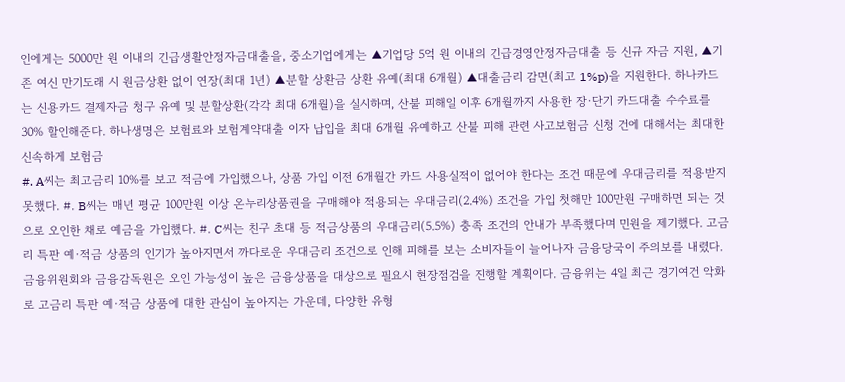인에게는 5000만 원 이내의 긴급생활안정자금대출을, 중소기업에게는 ▲기업당 5억 원 이내의 긴급경영안정자금대출 등 신규 자금 지원, ▲기존 여신 만기도래 시 원금상환 없이 연장(최대 1년) ▲분할 상환금 상환 유예(최대 6개월) ▲대출금리 감면(최고 1%p)을 지원한다. 하나카드는 신용카드 결제자금 청구 유예 및 분할상환(각각 최대 6개월)을 실시하며, 산불 피해일 이후 6개월까지 사용한 장·단기 카드대출 수수료를 30% 할인해준다. 하나생명은 보험료와 보험계약대출 이자 납입을 최대 6개월 유예하고 산불 피해 관련 사고보험금 신청 건에 대해서는 최대한 신속하게 보험금
#. A씨는 최고금리 10%를 보고 적금에 가입했으나, 상품 가입 이전 6개월간 카드 사용실적이 없어야 한다는 조건 때문에 우대금리를 적용받지 못했다. #. B씨는 매년 평균 100만원 이상 온누리상품권을 구매해야 적용되는 우대금리(2.4%) 조건을 가입 첫해만 100만원 구매하면 되는 것으로 오인한 채로 예금을 가입했다. #. C씨는 친구 초대 등 적금상품의 우대금리(5.5%) 충족 조건의 안내가 부족했다며 민원을 제기했다. 고금리 특판 예·적금 상품의 인기가 높아지면서 까다로운 우대금리 조건으로 인해 피해를 보는 소비자들이 늘어나자 금융당국이 주의보를 내렸다. 금융위원회와 금융감독원은 오인 가능성이 높은 금융상품을 대상으로 필요시 현장점검을 진행할 계획이다. 금융위는 4일 최근 경기여건 악화로 고금리 특판 예·적금 상품에 대한 관심이 높아지는 가운데, 다양한 유형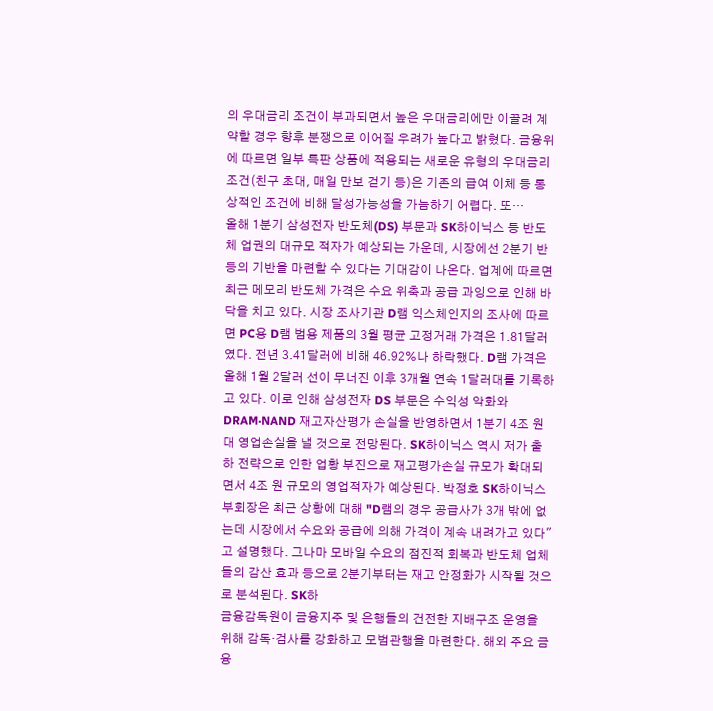의 우대금리 조건이 부과되면서 높은 우대금리에만 이끌려 계약할 경우 향후 분쟁으로 이어질 우려가 높다고 밝혔다. 금융위에 따르면 일부 특판 상품에 적용되는 새로운 유형의 우대금리 조건(친구 초대, 매일 만보 걷기 등)은 기존의 급여 이체 등 통상적인 조건에 비해 달성가능성을 가늠하기 어렵다. 또…
올해 1분기 삼성전자 반도체(DS) 부문과 SK하이닉스 등 반도체 업권의 대규모 적자가 예상되는 가운데, 시장에선 2분기 반등의 기반을 마련할 수 있다는 기대감이 나온다. 업계에 따르면 최근 메모리 반도체 가격은 수요 위축과 공급 과잉으로 인해 바닥을 치고 있다. 시장 조사기관 D램 익스체인지의 조사에 따르면 PC용 D램 범용 제품의 3월 평균 고정거래 가격은 1.81달러였다. 전년 3.41달러에 비해 46.92%나 하락했다. D램 가격은 올해 1월 2달러 선이 무너진 이후 3개월 연속 1달러대를 기록하고 있다. 이로 인해 삼성전자 DS 부문은 수익성 악화와 DRAM·NAND 재고자산평가 손실을 반영하면서 1분기 4조 원대 영업손실을 낼 것으로 전망된다. SK하이닉스 역시 저가 출하 전략으로 인한 업황 부진으로 재고평가손실 규모가 확대되면서 4조 원 규모의 영업적자가 예상된다. 박정호 SK하이닉스 부회장은 최근 상황에 대해 "D램의 경우 공급사가 3개 밖에 없는데 시장에서 수요와 공급에 의해 가격이 계속 내려가고 있다"고 설명했다. 그나마 모바일 수요의 점진적 회복과 반도체 업체들의 감산 효과 등으로 2분기부터는 재고 안정화가 시작될 것으로 분석된다. SK하
금융감독원이 금융지주 및 은행들의 건전한 지배구조 운영을 위해 감독·검사를 강화하고 모범관행을 마련한다. 해외 주요 금융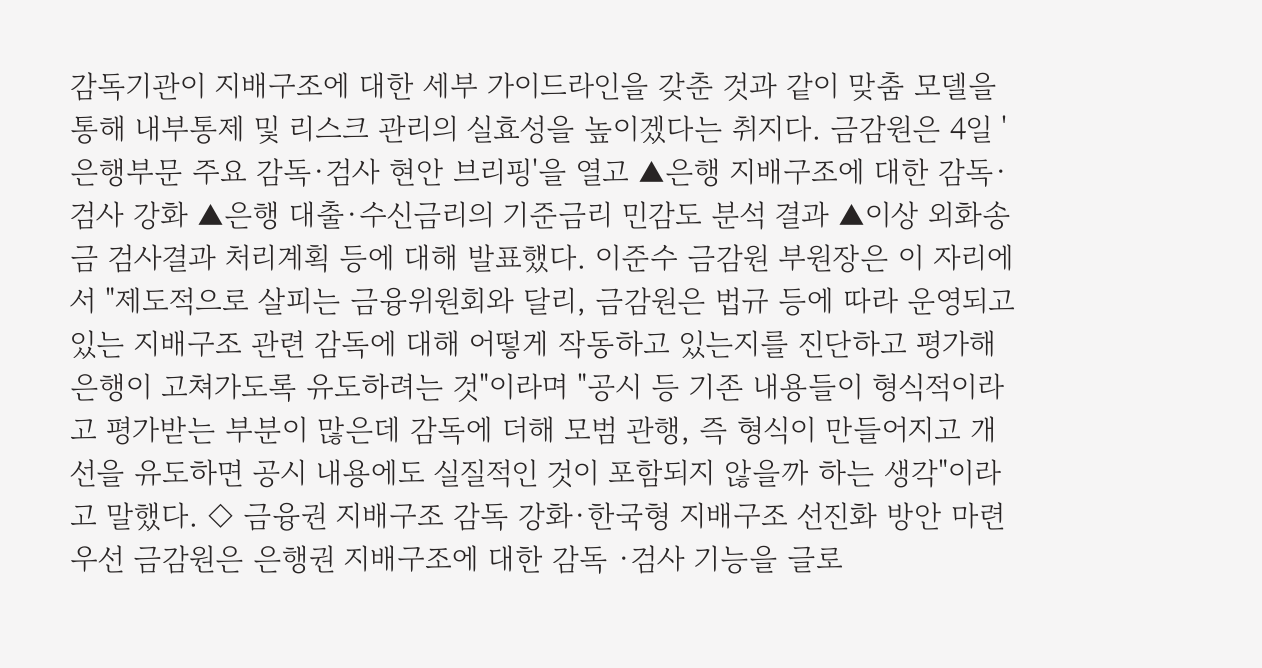감독기관이 지배구조에 대한 세부 가이드라인을 갖춘 것과 같이 맞춤 모델을 통해 내부통제 및 리스크 관리의 실효성을 높이겠다는 취지다. 금감원은 4일 '은행부문 주요 감독·검사 현안 브리핑'을 열고 ▲은행 지배구조에 대한 감독·검사 강화 ▲은행 대출·수신금리의 기준금리 민감도 분석 결과 ▲이상 외화송금 검사결과 처리계획 등에 대해 발표했다. 이준수 금감원 부원장은 이 자리에서 "제도적으로 살피는 금융위원회와 달리, 금감원은 법규 등에 따라 운영되고 있는 지배구조 관련 감독에 대해 어떻게 작동하고 있는지를 진단하고 평가해 은행이 고쳐가도록 유도하려는 것"이라며 "공시 등 기존 내용들이 형식적이라고 평가받는 부분이 많은데 감독에 더해 모범 관행, 즉 형식이 만들어지고 개선을 유도하면 공시 내용에도 실질적인 것이 포함되지 않을까 하는 생각"이라고 말했다. ◇ 금융권 지배구조 감독 강화·한국형 지배구조 선진화 방안 마련 우선 금감원은 은행권 지배구조에 대한 감독 ·검사 기능을 글로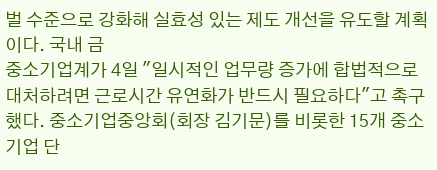벌 수준으로 강화해 실효성 있는 제도 개선을 유도할 계획이다. 국내 금
중소기업계가 4일 "일시적인 업무량 증가에 합법적으로 대처하려면 근로시간 유연화가 반드시 필요하다"고 촉구했다. 중소기업중앙회(회장 김기문)를 비롯한 15개 중소기업 단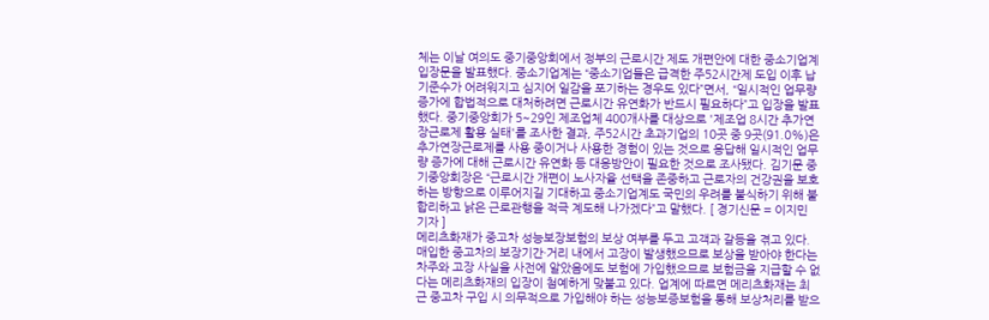체는 이날 여의도 중기중앙회에서 정부의 근로시간 제도 개편안에 대한 중소기업계 입장문을 발표했다. 중소기업계는 “중소기업들은 급격한 주52시간제 도입 이후 납기준수가 어려워지고 심지어 일감을 포기하는 경우도 있다”면서, “일시적인 업무량 증가에 합법적으로 대처하려면 근로시간 유연화가 반드시 필요하다”고 입장을 발표했다. 중기중앙회가 5~29인 제조업체 400개사를 대상으로 '제조업 8시간 추가연장근로제 활용 실태'를 조사한 결과, 주52시간 초과기업의 10곳 중 9곳(91.0%)은 추가연장근로제를 사용 중이거나 사용한 경험이 있는 것으로 응답해 일시적인 업무량 증가에 대해 근로시간 유연화 등 대응방안이 필요한 것으로 조사됐다. 김기문 중기중앙회장은 “근로시간 개편이 노사자율 선택을 존중하고 근로자의 건강권을 보호하는 방향으로 이루어지길 기대하고 중소기업계도 국민의 우려를 불식하기 위해 불합리하고 낡은 근로관행을 적극 계도해 나가겠다”고 말했다. [ 경기신문 = 이지민 기자 ]
메리츠화재가 중고차 성능보장보험의 보상 여부를 두고 고객과 갈등을 겪고 있다. 매입한 중고차의 보장기간·거리 내에서 고장이 발생했으므로 보상을 받아야 한다는 차주와 고장 사실을 사전에 알았음에도 보험에 가입했으므로 보험금을 지급할 수 없다는 메리츠화재의 입장이 첨예하게 맞붙고 있다. 업계에 따르면 메리츠화재는 최근 중고차 구입 시 의무적으로 가입해야 하는 성능보증보험을 통해 보상처리를 받으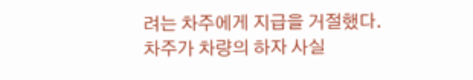려는 차주에게 지급을 거절했다. 차주가 차량의 하자 사실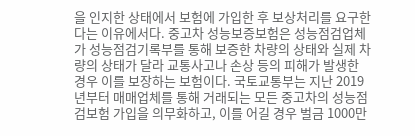을 인지한 상태에서 보험에 가입한 후 보상처리를 요구한다는 이유에서다. 중고차 성능보증보험은 성능점검업체가 성능점검기록부를 통해 보증한 차량의 상태와 실제 차량의 상태가 달라 교통사고나 손상 등의 피해가 발생한 경우 이를 보장하는 보험이다. 국토교통부는 지난 2019년부터 매매업체를 통해 거래되는 모든 중고차의 성능점검보험 가입을 의무화하고, 이를 어길 경우 벌금 1000만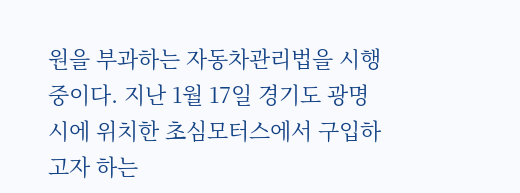원을 부과하는 자동차관리법을 시행 중이다. 지난 1월 17일 경기도 광명시에 위치한 초심모터스에서 구입하고자 하는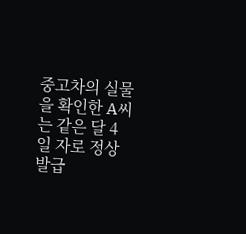중고차의 실물을 확인한 A씨는 같은 달 4일 자로 정상 발급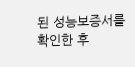된 성능보증서를 확인한 후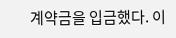계약금을 입금했다. 이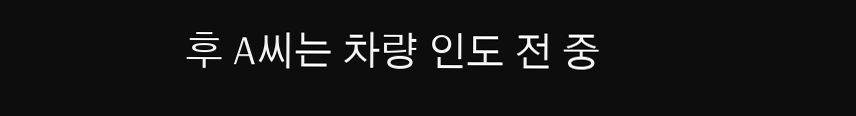후 A씨는 차량 인도 전 중